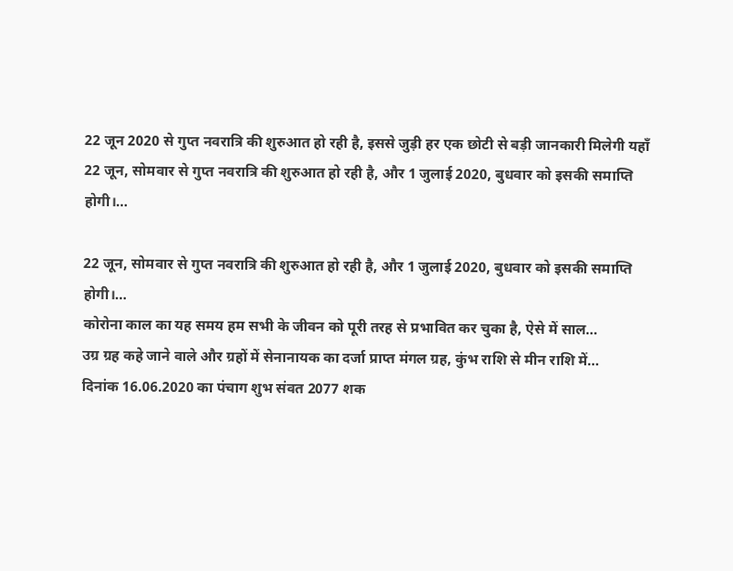22 जून 2020 से गुप्त नवरात्रि की शुरुआत हो रही है, इससे जुड़ी हर एक छोटी से बड़ी जानकारी मिलेगी यहाँ
22 जून, सोमवार से गुप्त नवरात्रि की शुरुआत हो रही है, और 1 जुलाई 2020, बुधवार को इसकी समाप्ति होगी।…

22 जून, सोमवार से गुप्त नवरात्रि की शुरुआत हो रही है, और 1 जुलाई 2020, बुधवार को इसकी समाप्ति होगी।…
कोरोना काल का यह समय हम सभी के जीवन को पूरी तरह से प्रभावित कर चुका है, ऐसे में साल…
उग्र ग्रह कहे जाने वाले और ग्रहों में सेनानायक का दर्जा प्राप्त मंगल ग्रह, कुंभ राशि से मीन राशि में…
दिनांक 16.06.2020 का पंचाग शुभ संवत 2077 शक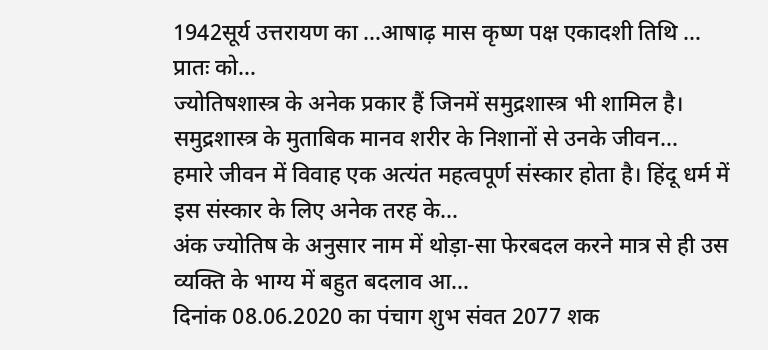1942सूर्य उत्तरायण का …आषाढ़ मास कृष्ण पक्ष एकादशी तिथि … प्रातः को…
ज्योतिषशास्त्र के अनेक प्रकार हैं जिनमें समुद्रशास्त्र भी शामिल है। समुद्रशास्त्र के मुताबिक मानव शरीर के निशानों से उनके जीवन…
हमारे जीवन में विवाह एक अत्यंत महत्वपूर्ण संस्कार होता है। हिंदू धर्म में इस संस्कार के लिए अनेक तरह के…
अंक ज्योतिष के अनुसार नाम में थोड़ा-सा फेरबदल करने मात्र से ही उस व्यक्ति के भाग्य में बहुत बदलाव आ…
दिनांक 08.06.2020 का पंचाग शुभ संवत 2077 शक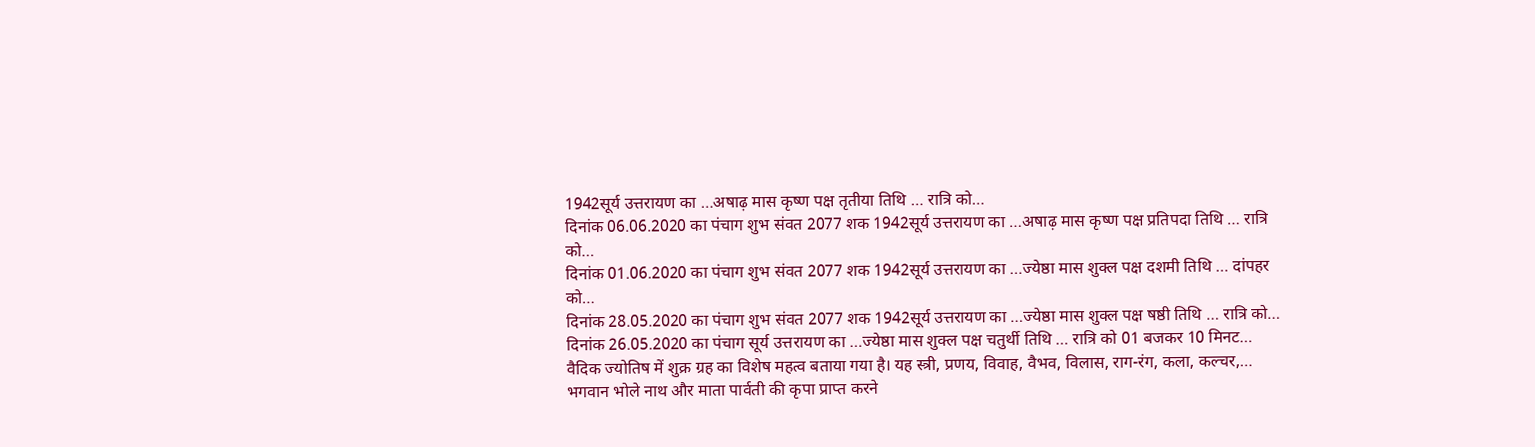1942सूर्य उत्तरायण का …अषाढ़ मास कृष्ण पक्ष तृतीया तिथि … रात्रि को…
दिनांक 06.06.2020 का पंचाग शुभ संवत 2077 शक 1942सूर्य उत्तरायण का …अषाढ़ मास कृष्ण पक्ष प्रतिपदा तिथि … रात्रि को…
दिनांक 01.06.2020 का पंचाग शुभ संवत 2077 शक 1942सूर्य उत्तरायण का …ज्येष्ठा मास शुक्ल पक्ष दशमी तिथि … दांपहर को…
दिनांक 28.05.2020 का पंचाग शुभ संवत 2077 शक 1942सूर्य उत्तरायण का …ज्येष्ठा मास शुक्ल पक्ष षष्ठी तिथि … रात्रि को…
दिनांक 26.05.2020 का पंचाग सूर्य उत्तरायण का …ज्येष्ठा मास शुक्ल पक्ष चतुर्थी तिथि … रात्रि को 01 बजकर 10 मिनट…
वैदिक ज्योतिष में शुक्र ग्रह का विशेष महत्व बताया गया है। यह स्त्री, प्रणय, विवाह, वैभव, विलास, राग-रंग, कला, कल्चर,…
भगवान भोले नाथ और माता पार्वती की कृपा प्राप्त करने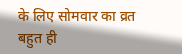के लिए सोमवार का व्रत बहुत ही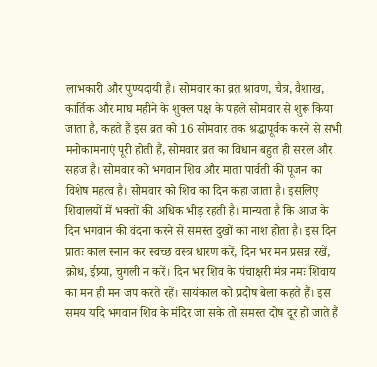लाभकारी और पुण्यदायी है। सोमवार का व्रत श्रावण, चैत्र, वैशाख, कार्तिक और माघ महीने के शुक्ल पक्ष के पहले सोमवार से शुरू किया जाता है, कहते हैं इस व्रत को 16 सोमवार तक श्रद्धापूर्वक करने से सभी मनोकामनाएं पूरी होती हैं, सोमवार व्रत का विधान बहुत ही सरल और सहज है। सोमवार को भगवान शिव और माता पार्वती की पूजन का विशेष महत्व है। सोमवार को शिव का दिन कहा जाता है। इसलिए शिवालयों में भक्तों की अधिक भीड़ रहती है। मान्यता है कि आज के दिन भगवान की वंदना करने से समस्त दुखों का नाश होता है। इस दिन प्रातः काल स्नान कर स्वच्छ वस्त्र धारण करें, दिन भर मन प्रसन्न रखें, क्रोध, ईष्र्या, चुगली न करें। दिन भर शिव के पंचाक्षरी मंत्र नमः शिवाय का मन ही मन जप करते रहें। सायंकाल को प्रदोष बेला कहते हैं। इस समय यदि भगवान शिव के मंदिर जा सके तो समस्त दोष दूर हो जाते हैं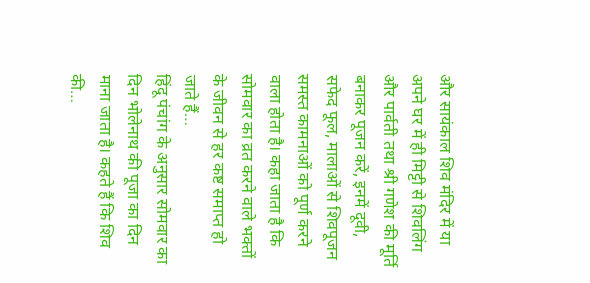और सायंकाल शिव मंदिर में या अपने घर में ही मिट्टी से शिवलिंग और पार्वती तथा श्री गणेश की मूर्ति बनाकर पूजन करें, इनमें दूवी, सफेद फूल, मालाओं से शिवपूजन समस्त कामनाओं को पूर्ण करने वाला होता है। कहा जाता है कि सोमवार का व्रत करने वाले भक्तों के जीवन से हर कष्ट समाप्त हो जाते हैं…
हिंदू पंचांग के अनुसार सोमवार का दिन भोलेनाथ की पूजा का दिन माना जाता है। कहते हैं कि शिव की…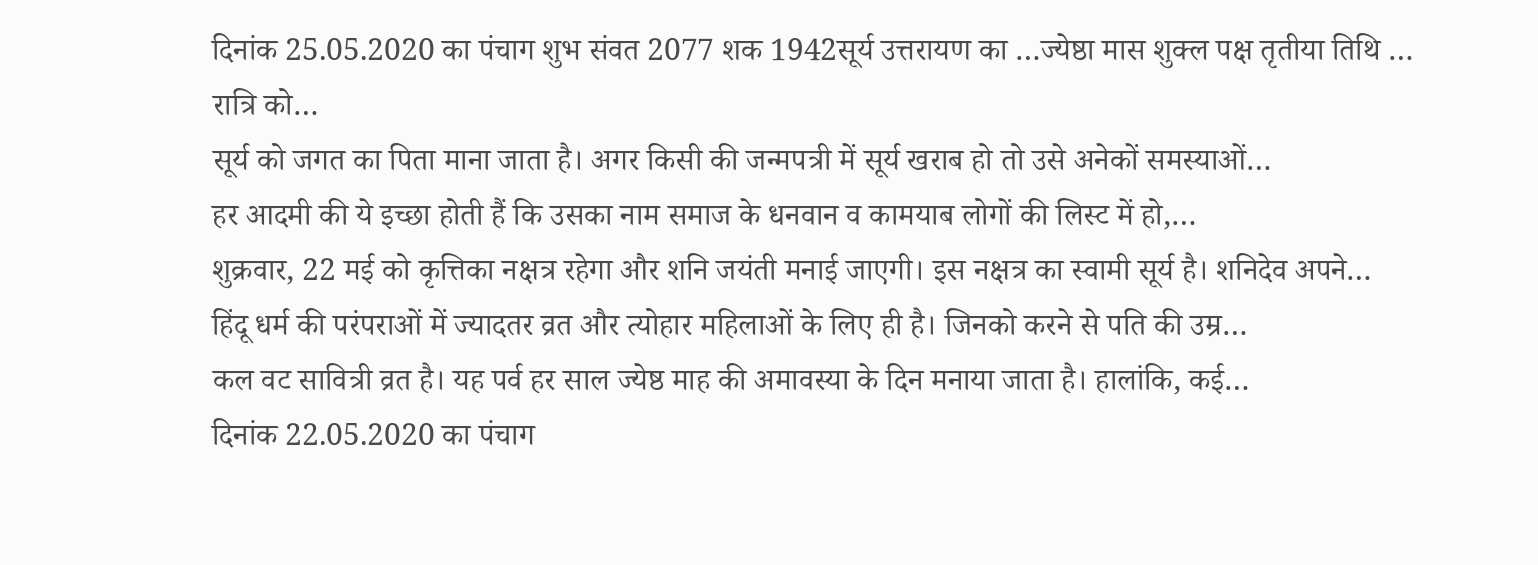दिनांक 25.05.2020 का पंचाग शुभ संवत 2077 शक 1942सूर्य उत्तरायण का …ज्येष्ठा मास शुक्ल पक्ष तृतीया तिथि … रात्रि को…
सूर्य को जगत का पिता माना जाता है। अगर किसी की जन्मपत्री में सूर्य खराब हो तो उसे अनेकों समस्याओं…
हर आदमी की ये इच्छा होती हैं कि उसका नाम समाज के धनवान व कामयाब लोगों की लिस्ट में हो,…
शुक्रवार, 22 मई को कृत्तिका नक्षत्र रहेगा और शनि जयंती मनाई जाएगी। इस नक्षत्र का स्वामी सूर्य है। शनिदेव अपने…
हिंदू धर्म की परंपराओं में ज्यादतर व्रत और त्योहार महिलाओं के लिए ही है। जिनको करने से पति की उम्र…
कल वट सावित्री व्रत है। यह पर्व हर साल ज्येष्ठ माह की अमावस्या के दिन मनाया जाता है। हालांकि, कई…
दिनांक 22.05.2020 का पंचाग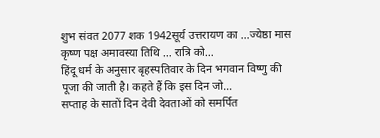शुभ संवत 2077 शक 1942सूर्य उत्तरायण का …ज्येष्ठा मास कृष्ण पक्ष अमावस्या तिथि … रात्रि को…
हिंदू धर्म के अनुसार बृहस्पतिवार के दिन भगवान विष्णु की पूजा की जाती है। कहते हैं कि इस दिन जो…
सप्ताह के सातों दिन देवी देवताओं को समर्पित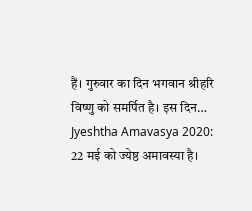हैं। गुरुवार का दिन भगवान श्रीहरि विष्णु को समर्पित है। इस दिन…
Jyeshtha Amavasya 2020: 22 मई को ज्येष्ठ अमावस्या है।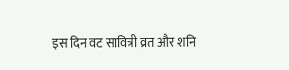इस दिन वट सावित्री व्रत और शनि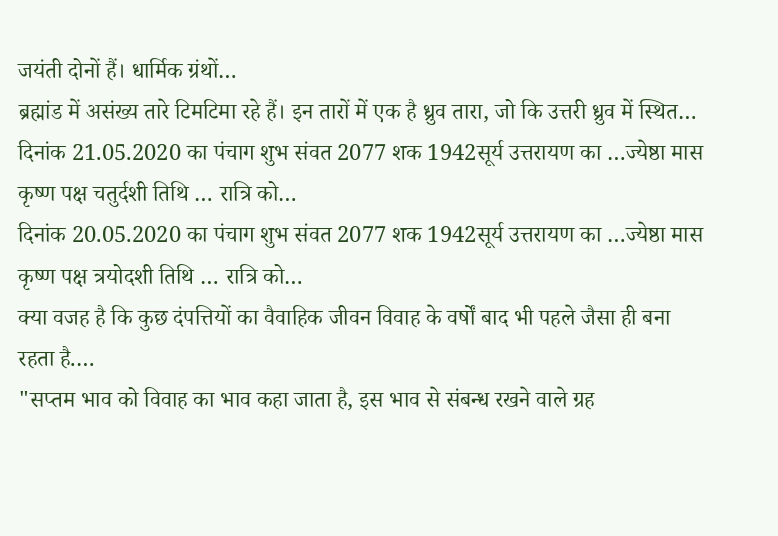जयंती दोनों हैं। धार्मिक ग्रंथों…
ब्रह्मांड में असंख्य तारे टिमटिमा रहे हैं। इन तारों में एक है ध्रुव तारा, जो कि उत्तरी ध्रुव में स्थित…
दिनांक 21.05.2020 का पंचाग शुभ संवत 2077 शक 1942सूर्य उत्तरायण का …ज्येष्ठा मास कृष्ण पक्ष चतुर्दशी तिथि … रात्रि को…
दिनांक 20.05.2020 का पंचाग शुभ संवत 2077 शक 1942सूर्य उत्तरायण का …ज्येष्ठा मास कृष्ण पक्ष त्रयोदशी तिथि … रात्रि को…
क्या वजह है कि कुछ दंपत्तियों का वैवाहिक जीवन विवाह के वर्षों बाद भी पहले जैसा ही बना रहता है.…
"सप्तम भाव को विवाह का भाव कहा जाता है, इस भाव से संबन्ध रखने वाले ग्रह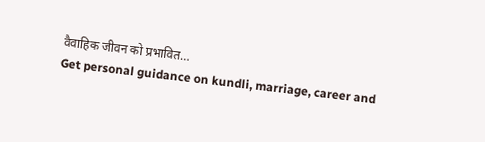वैवाहिक जीवन को प्रभावित…
Get personal guidance on kundli, marriage, career and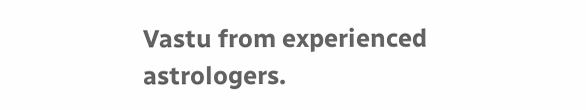Vastu from experienced astrologers.